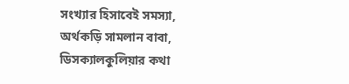সংখ্যার হিসাবেই সমস্যা, অর্থকড়ি সামলান বাবা, ডিসক্যালকুলিয়ার কথা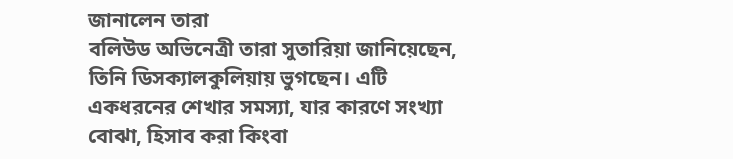জানালেন তারা
বলিউড অভিনেত্রী তারা সুতারিয়া জানিয়েছেন, তিনি ডিসক্যালকুলিয়ায় ভুগছেন। এটি একধরনের শেখার সমস্যা, যার কারণে সংখ্যা বোঝা, হিসাব করা কিংবা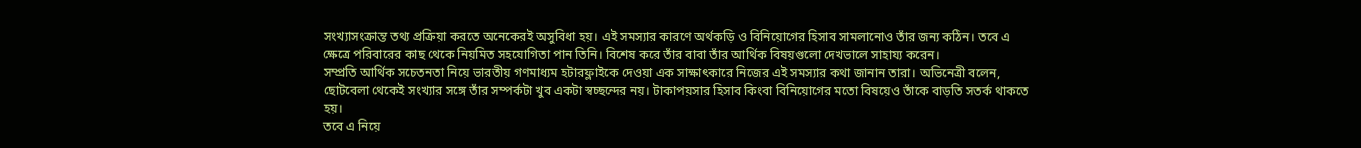সংখ্যাসংক্রান্ত তথ্য প্রক্রিয়া করতে অনেকেরই অসুবিধা হয়। এই সমস্যার কারণে অর্থকড়ি ও বিনিয়োগের হিসাব সামলানোও তাঁর জন্য কঠিন। তবে এ ক্ষেত্রে পরিবারের কাছ থেকে নিয়মিত সহযোগিতা পান তিনি। বিশেষ করে তাঁর বাবা তাঁর আর্থিক বিষয়গুলো দেখভালে সাহায্য করেন।
সম্প্রতি আর্থিক সচেতনতা নিয়ে ভারতীয় গণমাধ্যম হটারফ্লাইকে দেওয়া এক সাক্ষাৎকারে নিজের এই সমস্যার কথা জানান তারা। অভিনেত্রী বলেন, ছোটবেলা থেকেই সংখ্যার সঙ্গে তাঁর সম্পর্কটা খুব একটা স্বচ্ছন্দের নয়। টাকাপয়সার হিসাব কিংবা বিনিয়োগের মতো বিষয়েও তাঁকে বাড়তি সতর্ক থাকতে হয়।
তবে এ নিয়ে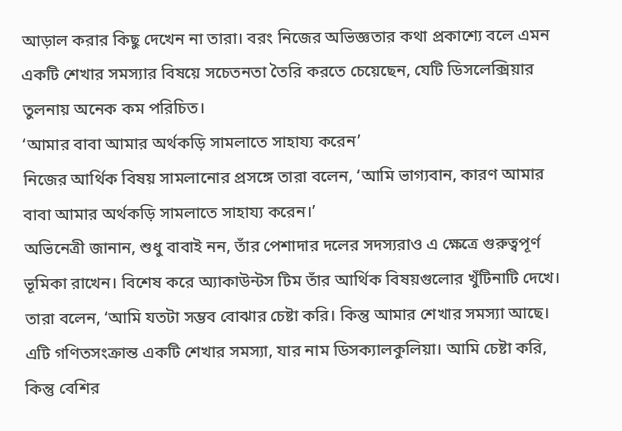আড়াল করার কিছু দেখেন না তারা। বরং নিজের অভিজ্ঞতার কথা প্রকাশ্যে বলে এমন একটি শেখার সমস্যার বিষয়ে সচেতনতা তৈরি করতে চেয়েছেন, যেটি ডিসলেক্সিয়ার তুলনায় অনেক কম পরিচিত।
‘আমার বাবা আমার অর্থকড়ি সামলাতে সাহায্য করেন’
নিজের আর্থিক বিষয় সামলানোর প্রসঙ্গে তারা বলেন, ‘আমি ভাগ্যবান, কারণ আমার বাবা আমার অর্থকড়ি সামলাতে সাহায্য করেন।’
অভিনেত্রী জানান, শুধু বাবাই নন, তাঁর পেশাদার দলের সদস্যরাও এ ক্ষেত্রে গুরুত্বপূর্ণ ভূমিকা রাখেন। বিশেষ করে অ্যাকাউন্টস টিম তাঁর আর্থিক বিষয়গুলোর খুঁটিনাটি দেখে।
তারা বলেন, ‘আমি যতটা সম্ভব বোঝার চেষ্টা করি। কিন্তু আমার শেখার সমস্যা আছে। এটি গণিতসংক্রান্ত একটি শেখার সমস্যা, যার নাম ডিসক্যালকুলিয়া। আমি চেষ্টা করি, কিন্তু বেশির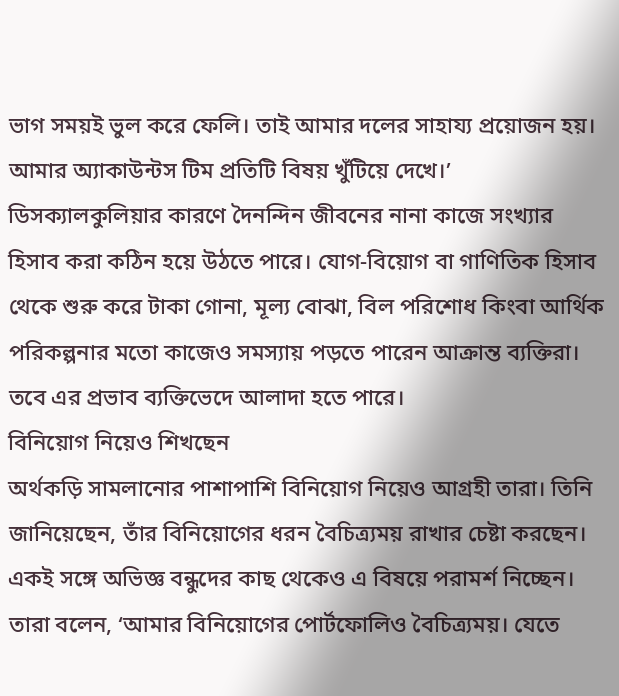ভাগ সময়ই ভুল করে ফেলি। তাই আমার দলের সাহায্য প্রয়োজন হয়। আমার অ্যাকাউন্টস টিম প্রতিটি বিষয় খুঁটিয়ে দেখে।’
ডিসক্যালকুলিয়ার কারণে দৈনন্দিন জীবনের নানা কাজে সংখ্যার হিসাব করা কঠিন হয়ে উঠতে পারে। যোগ-বিয়োগ বা গাণিতিক হিসাব থেকে শুরু করে টাকা গোনা, মূল্য বোঝা, বিল পরিশোধ কিংবা আর্থিক পরিকল্পনার মতো কাজেও সমস্যায় পড়তে পারেন আক্রান্ত ব্যক্তিরা। তবে এর প্রভাব ব্যক্তিভেদে আলাদা হতে পারে।
বিনিয়োগ নিয়েও শিখছেন
অর্থকড়ি সামলানোর পাশাপাশি বিনিয়োগ নিয়েও আগ্রহী তারা। তিনি জানিয়েছেন, তাঁর বিনিয়োগের ধরন বৈচিত্র্যময় রাখার চেষ্টা করছেন। একই সঙ্গে অভিজ্ঞ বন্ধুদের কাছ থেকেও এ বিষয়ে পরামর্শ নিচ্ছেন।
তারা বলেন, ‘আমার বিনিয়োগের পোর্টফোলিও বৈচিত্র্যময়। যেতে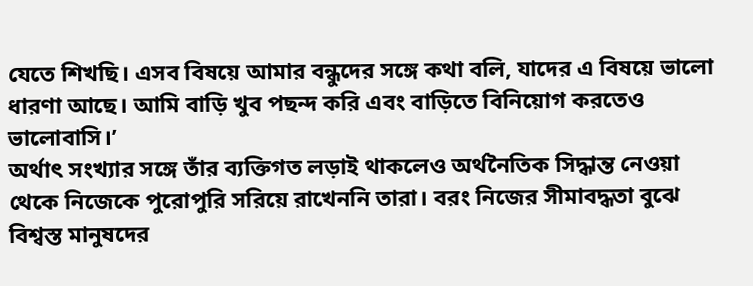যেতে শিখছি। এসব বিষয়ে আমার বন্ধুদের সঙ্গে কথা বলি, যাদের এ বিষয়ে ভালো ধারণা আছে। আমি বাড়ি খুব পছন্দ করি এবং বাড়িতে বিনিয়োগ করতেও ভালোবাসি।’
অর্থাৎ সংখ্যার সঙ্গে তাঁর ব্যক্তিগত লড়াই থাকলেও অর্থনৈতিক সিদ্ধান্ত নেওয়া থেকে নিজেকে পুরোপুরি সরিয়ে রাখেননি তারা। বরং নিজের সীমাবদ্ধতা বুঝে বিশ্বস্ত মানুষদের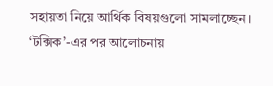সহায়তা নিয়ে আর্থিক বিষয়গুলো সামলাচ্ছেন।
‘টক্সিক’-এর পর আলোচনায়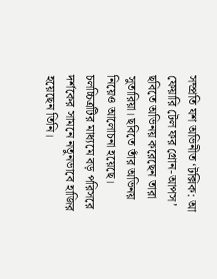সম্প্রতি যশ অভিনীত ‘টক্সিক: আ ফেয়ারি টেল ফর গ্রোন-আপস’ ছবিতে অভিনয় করেছেন তারা সুতারিয়া। ছবিতে তাঁর অভিনয় নিয়েও আলোচনা হয়েছে। চলচ্চিত্রটির মাধ্যমে বড় পরিসরে দর্শকের সামনে নতুনভাবে হাজির হয়েছেন তিনি।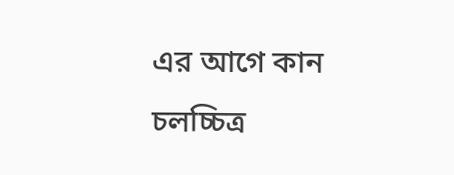এর আগে কান চলচ্চিত্র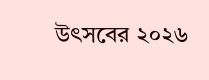উৎসবের ২০২৬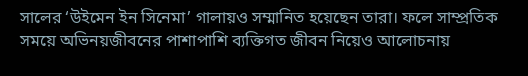সালের ‘উইমেন ইন সিনেমা’ গালায়ও সম্মানিত হয়েছেন তারা। ফলে সাম্প্রতিক সময়ে অভিনয়জীবনের পাশাপাশি ব্যক্তিগত জীবন নিয়েও আলোচনায়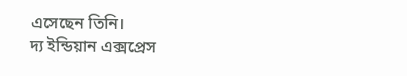এসেছেন তিনি।
দ্য ইন্ডিয়ান এক্সপ্রেস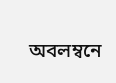অবলম্বনে